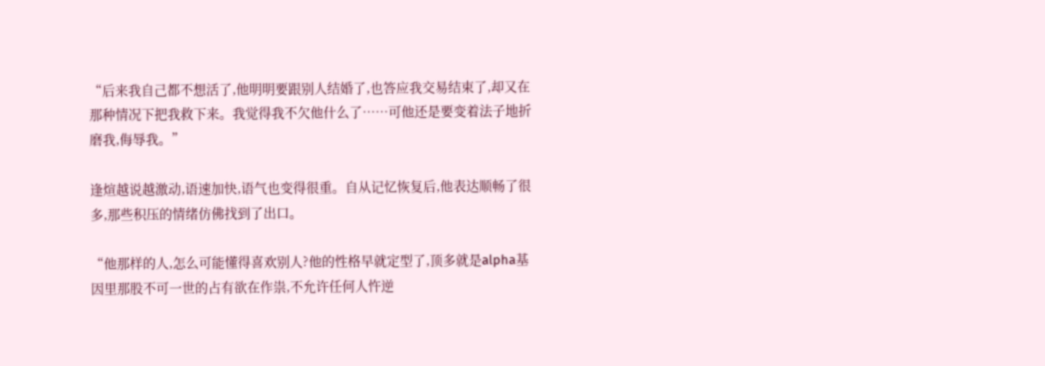“后来我自己都不想活了,他明明要跟别人结婚了,也答应我交易结束了,却又在那种情况下把我救下来。我觉得我不欠他什么了……可他还是要变着法子地折磨我,侮辱我。”

逢煊越说越激动,语速加快,语气也变得很重。自从记忆恢复后,他表达顺畅了很多,那些积压的情绪仿佛找到了出口。

“他那样的人,怎么可能懂得喜欢别人?他的性格早就定型了,顶多就是alpha基因里那股不可一世的占有欲在作祟,不允许任何人忤逆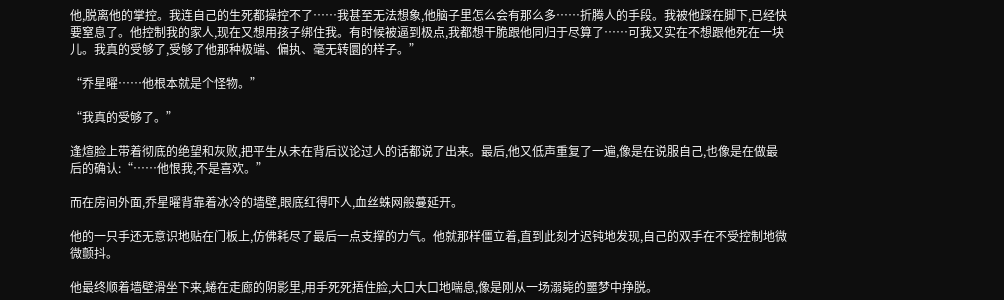他,脱离他的掌控。我连自己的生死都操控不了……我甚至无法想象,他脑子里怎么会有那么多……折腾人的手段。我被他踩在脚下,已经快要窒息了。他控制我的家人,现在又想用孩子绑住我。有时候被逼到极点,我都想干脆跟他同归于尽算了……可我又实在不想跟他死在一块儿。我真的受够了,受够了他那种极端、偏执、毫无转圜的样子。”

“乔星曜……他根本就是个怪物。”

“我真的受够了。”

逢煊脸上带着彻底的绝望和灰败,把平生从未在背后议论过人的话都说了出来。最后,他又低声重复了一遍,像是在说服自己,也像是在做最后的确认:“……他恨我,不是喜欢。”

而在房间外面,乔星曜背靠着冰冷的墙壁,眼底红得吓人,血丝蛛网般蔓延开。

他的一只手还无意识地贴在门板上,仿佛耗尽了最后一点支撑的力气。他就那样僵立着,直到此刻才迟钝地发现,自己的双手在不受控制地微微颤抖。

他最终顺着墙壁滑坐下来,蜷在走廊的阴影里,用手死死捂住脸,大口大口地喘息,像是刚从一场溺毙的噩梦中挣脱。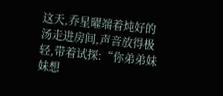这天,乔星曜端着炖好的汤走进房间,声音放得极轻,带着试探:“你弟弟妹妹想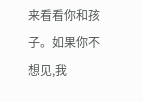来看看你和孩子。如果你不想见,我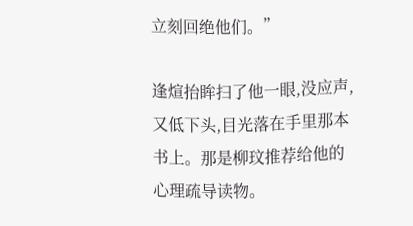立刻回绝他们。”

逢煊抬眸扫了他一眼,没应声,又低下头,目光落在手里那本书上。那是柳玟推荐给他的心理疏导读物。